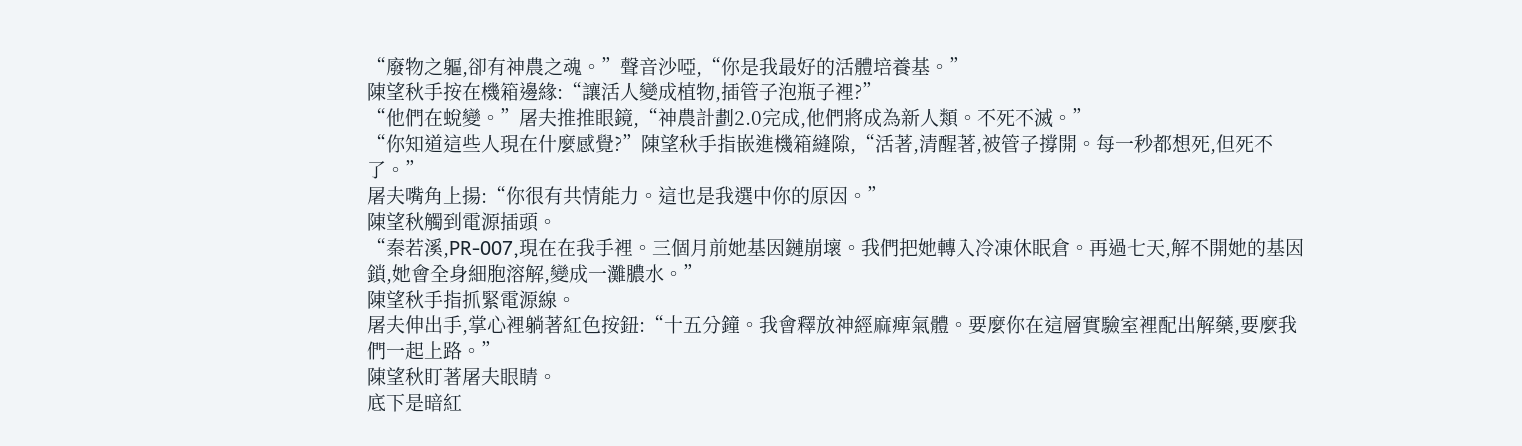“廢物之軀,卻有神農之魂。”聲音沙啞,“你是我最好的活體培養基。”
陳望秋手按在機箱邊緣:“讓活人變成植物,插管子泡瓶子裡?”
“他們在蛻變。”屠夫推推眼鏡,“神農計劃2.0完成,他們將成為新人類。不死不滅。”
“你知道這些人現在什麼感覺?”陳望秋手指嵌進機箱縫隙,“活著,清醒著,被管子撐開。每一秒都想死,但死不了。”
屠夫嘴角上揚:“你很有共情能力。這也是我選中你的原因。”
陳望秋觸到電源插頭。
“秦若溪,PR-007,現在在我手裡。三個月前她基因鏈崩壞。我們把她轉入冷凍休眠倉。再過七天,解不開她的基因鎖,她會全身細胞溶解,變成一灘膿水。”
陳望秋手指抓緊電源線。
屠夫伸出手,掌心裡躺著紅色按鈕:“十五分鐘。我會釋放神經麻痺氣體。要麼你在這層實驗室裡配出解藥,要麼我們一起上路。”
陳望秋盯著屠夫眼睛。
底下是暗紅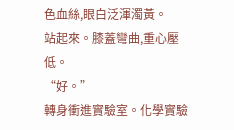色血絲,眼白泛渾濁黃。
站起來。膝蓋彎曲,重心壓低。
“好。”
轉身衝進實驗室。化學實驗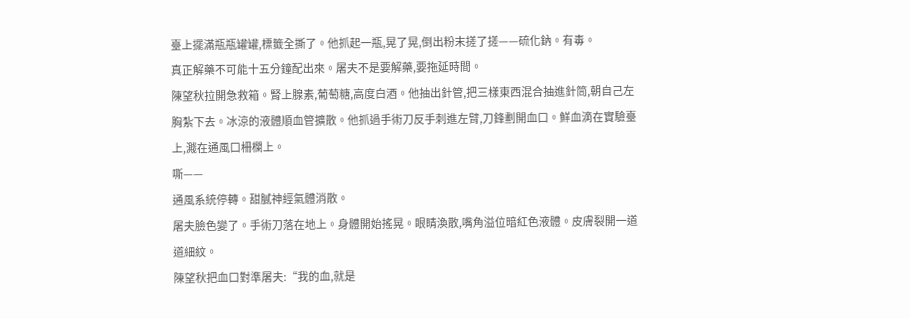臺上擺滿瓶瓶罐罐,標籤全撕了。他抓起一瓶,晃了晃,倒出粉末搓了搓——硫化鈉。有毒。
真正解藥不可能十五分鐘配出來。屠夫不是要解藥,要拖延時間。
陳望秋拉開急救箱。腎上腺素,葡萄糖,高度白酒。他抽出針管,把三樣東西混合抽進針筒,朝自己左胸紮下去。冰涼的液體順血管擴散。他抓過手術刀反手刺進左臂,刀鋒劃開血口。鮮血滴在實驗臺上,濺在通風口柵欄上。
嘶——
通風系統停轉。甜膩神經氣體消散。
屠夫臉色變了。手術刀落在地上。身體開始搖晃。眼睛渙散,嘴角溢位暗紅色液體。皮膚裂開一道道細紋。
陳望秋把血口對準屠夫:“我的血,就是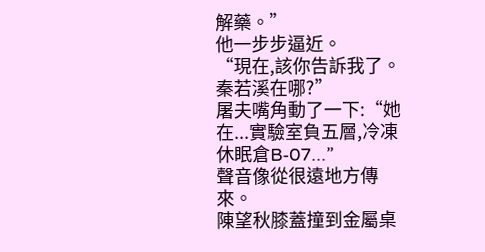解藥。”
他一步步逼近。
“現在,該你告訴我了。秦若溪在哪?”
屠夫嘴角動了一下:“她在...實驗室負五層,冷凍休眠倉B-07...”
聲音像從很遠地方傳來。
陳望秋膝蓋撞到金屬桌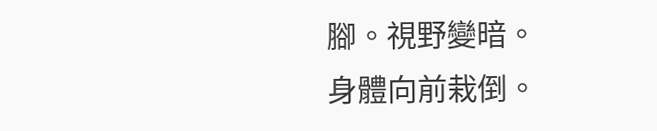腳。視野變暗。
身體向前栽倒。